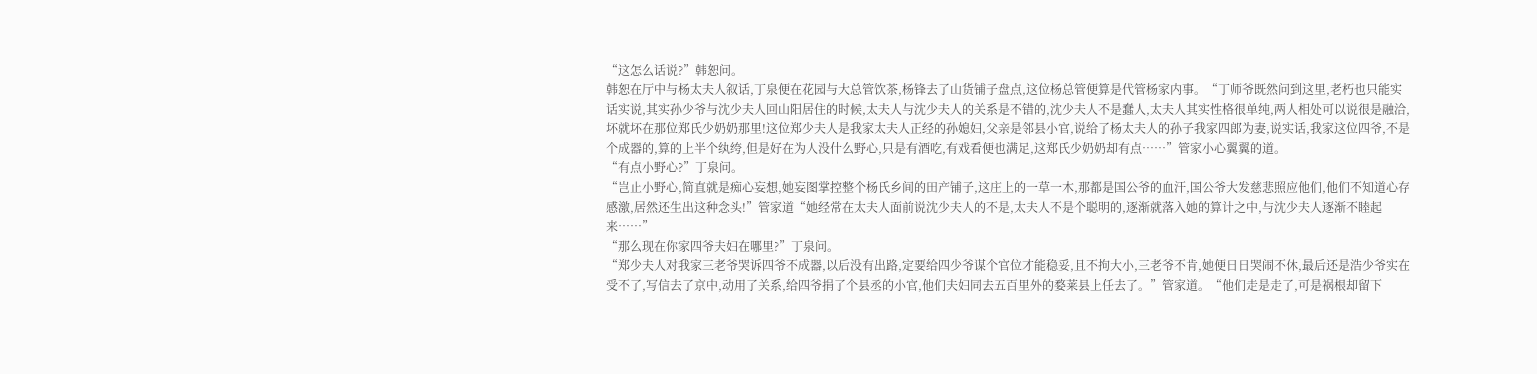“这怎么话说?”韩恕问。
韩恕在厅中与杨太夫人叙话,丁泉便在花园与大总管饮茶,杨锋去了山货铺子盘点,这位杨总管便算是代管杨家内事。“丁师爷既然问到这里,老朽也只能实话实说,其实孙少爷与沈少夫人回山阳居住的时候,太夫人与沈少夫人的关系是不错的,沈少夫人不是蠢人,太夫人其实性格很单纯,两人相处可以说很是融洽,坏就坏在那位郑氏少奶奶那里!这位郑少夫人是我家太夫人正经的孙媳妇,父亲是邻县小官,说给了杨太夫人的孙子我家四郎为妻,说实话,我家这位四爷,不是个成器的,算的上半个纨绔,但是好在为人没什么野心,只是有酒吃,有戏看便也满足,这郑氏少奶奶却有点……”管家小心翼翼的道。
“有点小野心?”丁泉问。
“岂止小野心,简直就是痴心妄想,她妄图掌控整个杨氏乡间的田产铺子,这庄上的一草一木,那都是国公爷的血汗,国公爷大发慈悲照应他们,他们不知道心存感激,居然还生出这种念头!”管家道“她经常在太夫人面前说沈少夫人的不是,太夫人不是个聪明的,逐渐就落入她的算计之中,与沈少夫人逐渐不睦起来……”
“那么现在你家四爷夫妇在哪里?”丁泉问。
“郑少夫人对我家三老爷哭诉四爷不成器,以后没有出路,定要给四少爷谋个官位才能稳妥,且不拘大小,三老爷不肯,她便日日哭闹不休,最后还是浩少爷实在受不了,写信去了京中,动用了关系,给四爷捐了个县丞的小官,他们夫妇同去五百里外的婺莱县上任去了。”管家道。“他们走是走了,可是祸根却留下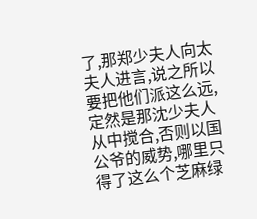了,那郑少夫人向太夫人进言,说之所以要把他们派这么远,定然是那沈少夫人从中搅合,否则以国公爷的威势,哪里只得了这么个芝麻绿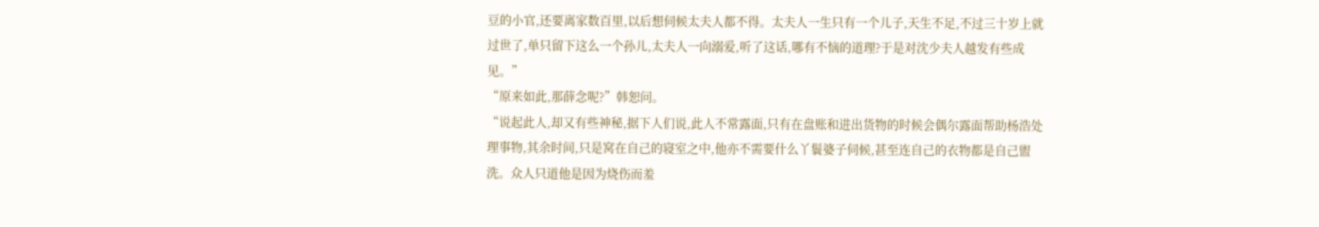豆的小官,还要离家数百里,以后想伺候太夫人都不得。太夫人一生只有一个儿子,天生不足,不过三十岁上就过世了,单只留下这么一个孙儿,太夫人一向溺爱,听了这话,哪有不恼的道理?于是对沈少夫人越发有些成见。”
“原来如此,那薛念呢?”韩恕问。
“说起此人,却又有些神秘,据下人们说,此人不常露面,只有在盘账和进出货物的时候会偶尔露面帮助杨浩处理事物,其余时间,只是窝在自己的寝室之中,他亦不需要什么丫鬟婆子伺候,甚至连自己的衣物都是自己盥洗。众人只道他是因为烧伤而羞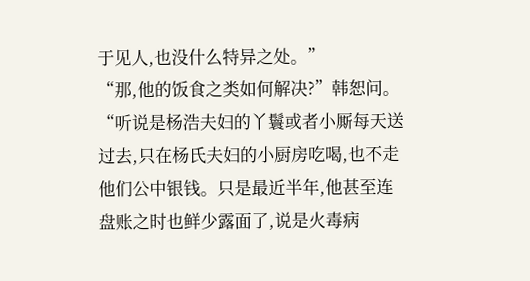于见人,也没什么特异之处。”
“那,他的饭食之类如何解决?”韩恕问。
“听说是杨浩夫妇的丫鬟或者小厮每天送过去,只在杨氏夫妇的小厨房吃喝,也不走他们公中银钱。只是最近半年,他甚至连盘账之时也鲜少露面了,说是火毒病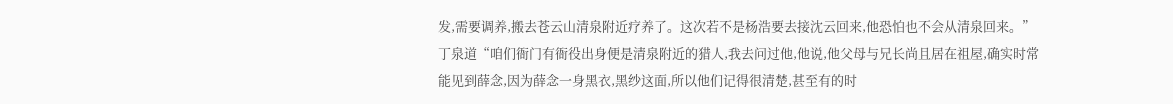发,需要调养,搬去苍云山清泉附近疗养了。这次若不是杨浩要去接沈云回来,他恐怕也不会从清泉回来。”丁泉道“咱们衙门有衙役出身便是清泉附近的猎人,我去问过他,他说,他父母与兄长尚且居在祖屋,确实时常能见到薛念,因为薛念一身黑衣,黑纱这面,所以他们记得很清楚,甚至有的时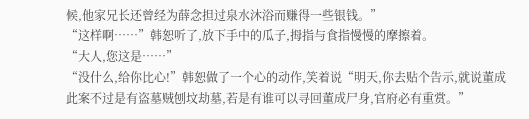候,他家兄长还曾经为薛念担过泉水沐浴而赚得一些银钱。”
“这样啊……”韩恕听了,放下手中的瓜子,拇指与食指慢慢的摩擦着。
“大人,您这是……”
“没什么,给你比心!”韩恕做了一个心的动作,笑着说“明天,你去贴个告示,就说董成此案不过是有盗墓贼刨坟劫墓,若是有谁可以寻回董成尸身,官府必有重赏。”